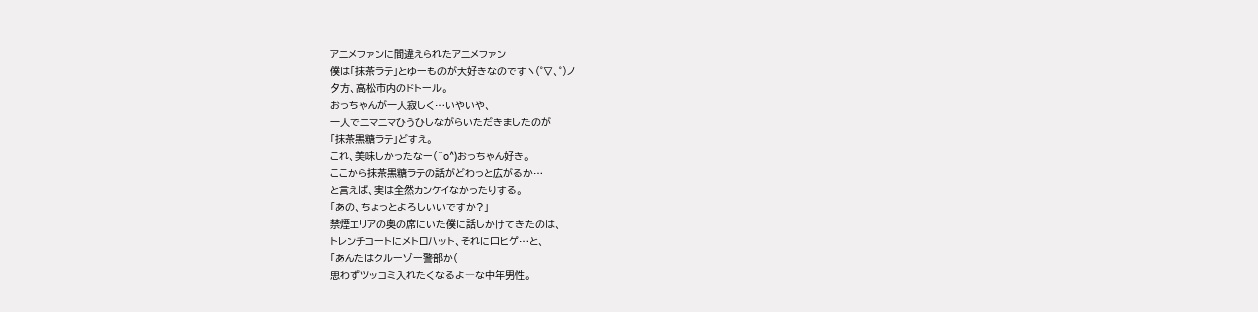アニメファンに間違えられたアニメファン
僕は「抹茶ラテ」とゆーものが大好きなのですヽ(゜▽、゜)ノ
夕方、高松市内のドトール。
おっちゃんが一人寂しく…いやいや、
一人でニマニマひうひしながらいただきましたのが
「抹茶黒糖ラテ」どすえ。
これ、美味しかったなー(^o^)おっちゃん好き。
ここから抹茶黒糖ラテの話がどわっと広がるか…
と言えば、実は全然カンケイなかったりする。
「あの、ちょっとよろしいいですか?」
禁煙エリアの奥の席にいた僕に話しかけてきたのは、
トレンチコートにメトロハット、それに口ヒゲ…と、
「あんたはクルーゾー警部か(
思わずツッコミ入れたくなるよ―な中年男性。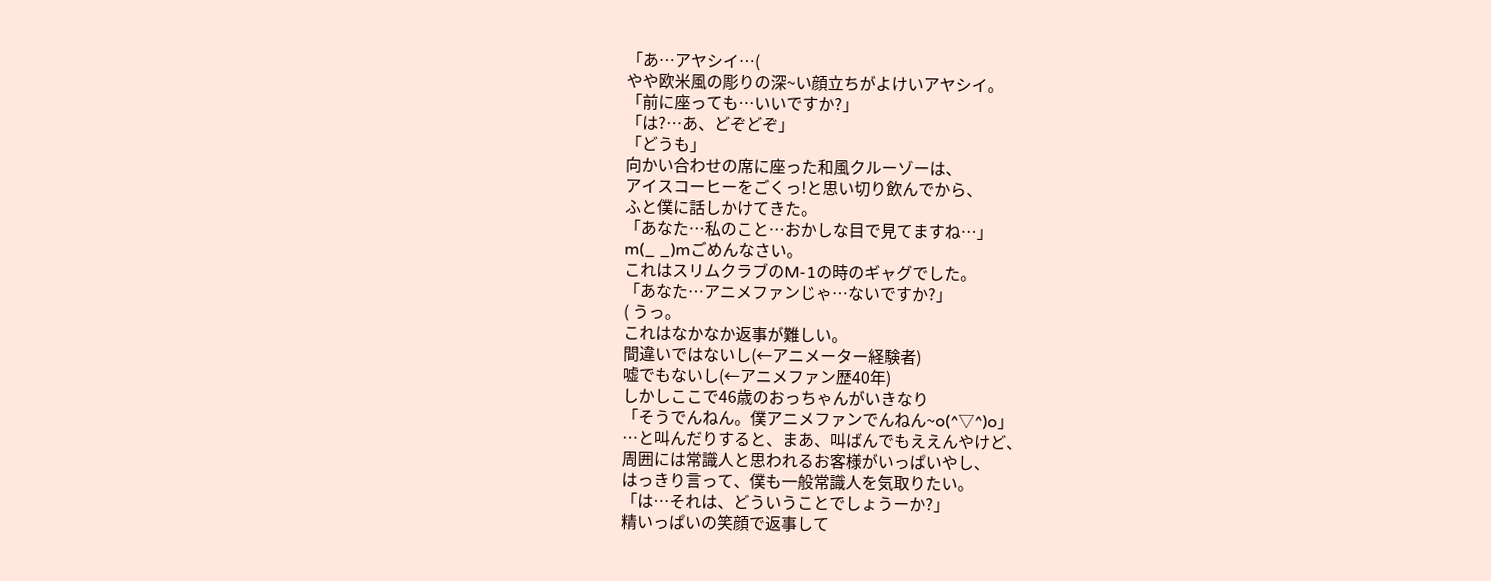「あ…アヤシイ…(
やや欧米風の彫りの深~い顔立ちがよけいアヤシイ。
「前に座っても…いいですか?」
「は?…あ、どぞどぞ」
「どうも」
向かい合わせの席に座った和風クルーゾーは、
アイスコーヒーをごくっ!と思い切り飲んでから、
ふと僕に話しかけてきた。
「あなた…私のこと…おかしな目で見てますね…」
m(_ _)mごめんなさい。
これはスリムクラブのM-1の時のギャグでした。
「あなた…アニメファンじゃ…ないですか?」
( うっ。
これはなかなか返事が難しい。
間違いではないし(←アニメーター経験者)
嘘でもないし(←アニメファン歴40年)
しかしここで46歳のおっちゃんがいきなり
「そうでんねん。僕アニメファンでんねん~o(^▽^)o」
…と叫んだりすると、まあ、叫ばんでもええんやけど、
周囲には常識人と思われるお客様がいっぱいやし、
はっきり言って、僕も一般常識人を気取りたい。
「は…それは、どういうことでしょうーか?」
精いっぱいの笑顔で返事して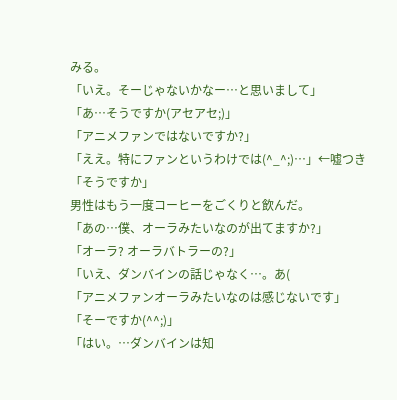みる。
「いえ。そーじゃないかなー…と思いまして」
「あ…そうですか(アセアセ;)」
「アニメファンではないですか?」
「ええ。特にファンというわけでは(^_^;)…」←嘘つき
「そうですか」
男性はもう一度コーヒーをごくりと飲んだ。
「あの…僕、オーラみたいなのが出てますか?」
「オーラ? オーラバトラーの?」
「いえ、ダンバインの話じゃなく…。あ(
「アニメファンオーラみたいなのは感じないです」
「そーですか(^^;)」
「はい。…ダンバインは知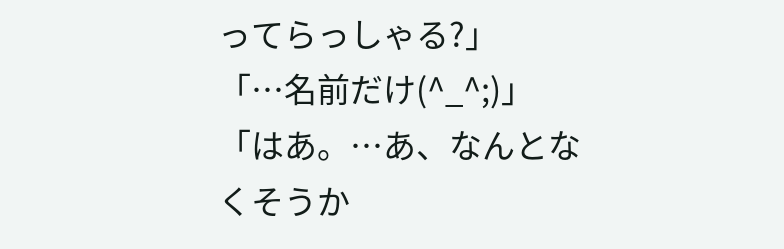ってらっしゃる?」
「…名前だけ(^_^;)」
「はあ。…あ、なんとなくそうか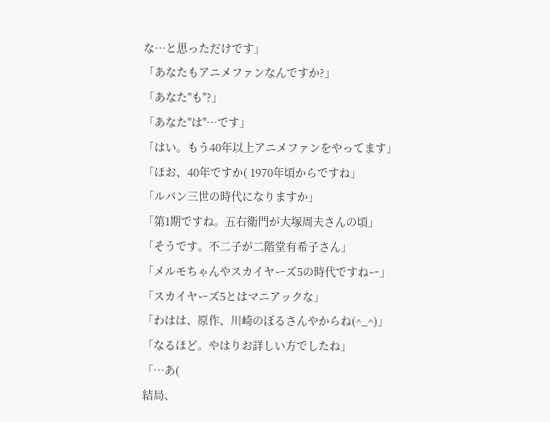な…と思っただけです」
「あなたもアニメファンなんですか?」
「あなた"も"?」
「あなた"は"…です」
「はい。もう40年以上アニメファンをやってます」
「ほお、40年ですか( 1970年頃からですね」
「ルパン三世の時代になりますか」
「第1期ですね。五右衛門が大塚周夫さんの頃」
「そうです。不二子が二階堂有希子さん」
「メルモちゃんやスカイヤーズ5の時代ですねー」
「スカイヤーズ5とはマニアックな」
「わはは、原作、川崎のぼるさんやからね(^_^)」
「なるほど。やはりお詳しい方でしたね」
「…あ(
結局、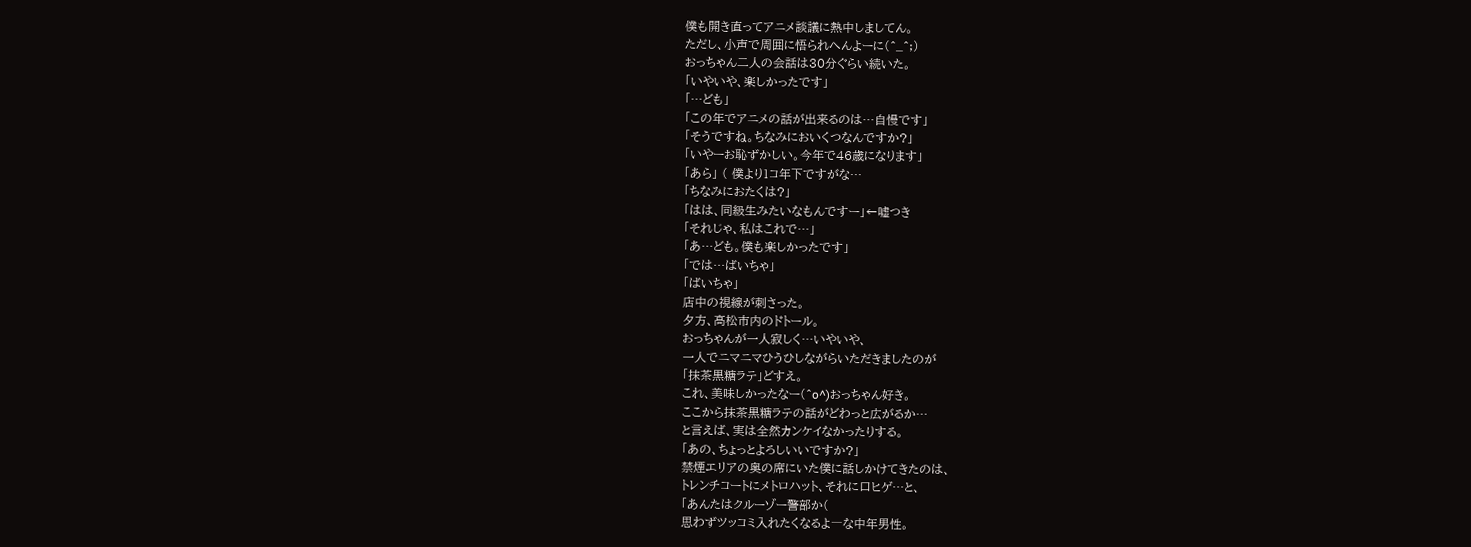僕も開き直ってアニメ談議に熱中しましてん。
ただし、小声で周囲に悟られへんよーに(^_^;)
おっちゃん二人の会話は30分ぐらい続いた。
「いやいや、楽しかったです」
「…ども」
「この年でアニメの話が出来るのは…自慢です」
「そうですね。ちなみにおいくつなんですか?」
「いやーお恥ずかしい。今年で46歳になります」
「あら」 ( 僕より1コ年下ですがな…
「ちなみにおたくは?」
「はは、同級生みたいなもんですー」←嘘つき
「それじゃ、私はこれで…」
「あ…ども。僕も楽しかったです」
「では…ばいちゃ」
「ばいちゃ」
店中の視線が刺さった。
夕方、高松市内のドトール。
おっちゃんが一人寂しく…いやいや、
一人でニマニマひうひしながらいただきましたのが
「抹茶黒糖ラテ」どすえ。
これ、美味しかったなー(^o^)おっちゃん好き。
ここから抹茶黒糖ラテの話がどわっと広がるか…
と言えば、実は全然カンケイなかったりする。
「あの、ちょっとよろしいいですか?」
禁煙エリアの奥の席にいた僕に話しかけてきたのは、
トレンチコートにメトロハット、それに口ヒゲ…と、
「あんたはクルーゾー警部か(
思わずツッコミ入れたくなるよ―な中年男性。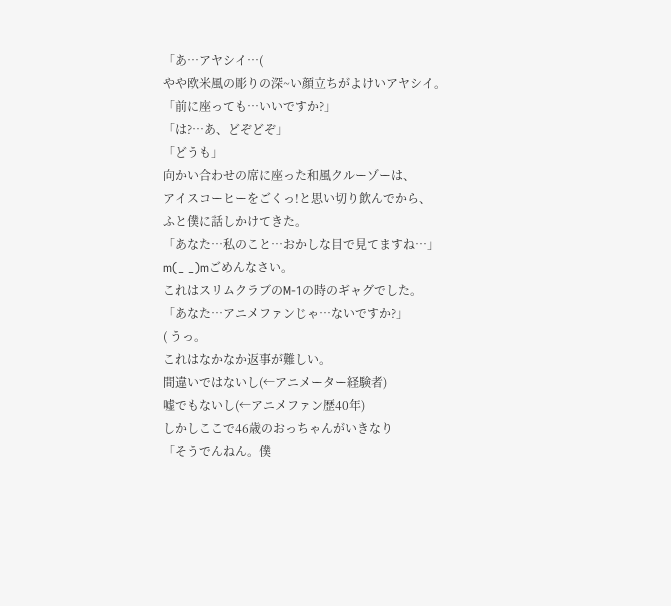「あ…アヤシイ…(
やや欧米風の彫りの深~い顔立ちがよけいアヤシイ。
「前に座っても…いいですか?」
「は?…あ、どぞどぞ」
「どうも」
向かい合わせの席に座った和風クルーゾーは、
アイスコーヒーをごくっ!と思い切り飲んでから、
ふと僕に話しかけてきた。
「あなた…私のこと…おかしな目で見てますね…」
m(_ _)mごめんなさい。
これはスリムクラブのM-1の時のギャグでした。
「あなた…アニメファンじゃ…ないですか?」
( うっ。
これはなかなか返事が難しい。
間違いではないし(←アニメーター経験者)
嘘でもないし(←アニメファン歴40年)
しかしここで46歳のおっちゃんがいきなり
「そうでんねん。僕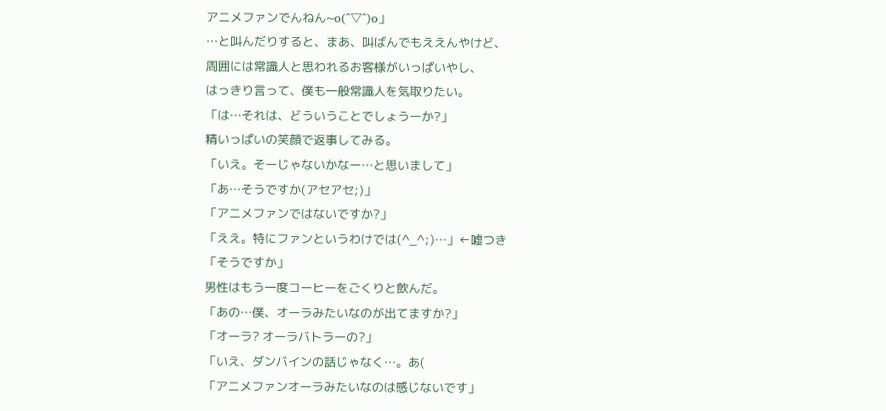アニメファンでんねん~o(^▽^)o」
…と叫んだりすると、まあ、叫ばんでもええんやけど、
周囲には常識人と思われるお客様がいっぱいやし、
はっきり言って、僕も一般常識人を気取りたい。
「は…それは、どういうことでしょうーか?」
精いっぱいの笑顔で返事してみる。
「いえ。そーじゃないかなー…と思いまして」
「あ…そうですか(アセアセ;)」
「アニメファンではないですか?」
「ええ。特にファンというわけでは(^_^;)…」←嘘つき
「そうですか」
男性はもう一度コーヒーをごくりと飲んだ。
「あの…僕、オーラみたいなのが出てますか?」
「オーラ? オーラバトラーの?」
「いえ、ダンバインの話じゃなく…。あ(
「アニメファンオーラみたいなのは感じないです」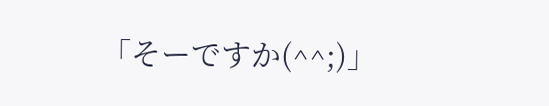「そーですか(^^;)」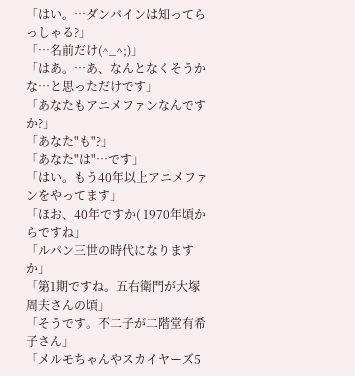「はい。…ダンバインは知ってらっしゃる?」
「…名前だけ(^_^;)」
「はあ。…あ、なんとなくそうかな…と思っただけです」
「あなたもアニメファンなんですか?」
「あなた"も"?」
「あなた"は"…です」
「はい。もう40年以上アニメファンをやってます」
「ほお、40年ですか( 1970年頃からですね」
「ルパン三世の時代になりますか」
「第1期ですね。五右衛門が大塚周夫さんの頃」
「そうです。不二子が二階堂有希子さん」
「メルモちゃんやスカイヤーズ5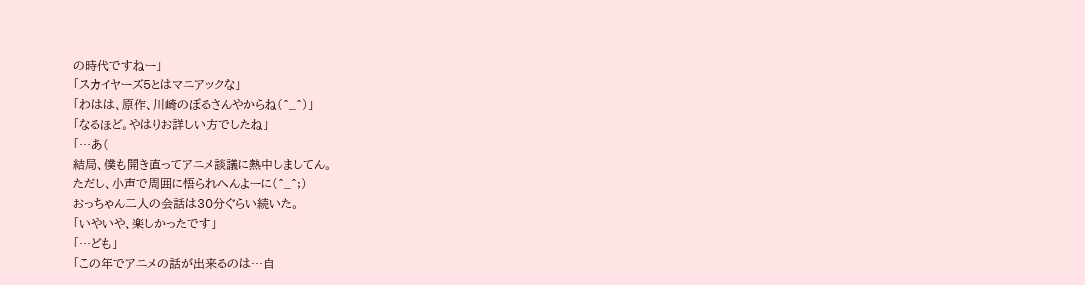の時代ですねー」
「スカイヤーズ5とはマニアックな」
「わはは、原作、川崎のぼるさんやからね(^_^)」
「なるほど。やはりお詳しい方でしたね」
「…あ(
結局、僕も開き直ってアニメ談議に熱中しましてん。
ただし、小声で周囲に悟られへんよーに(^_^;)
おっちゃん二人の会話は30分ぐらい続いた。
「いやいや、楽しかったです」
「…ども」
「この年でアニメの話が出来るのは…自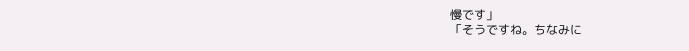慢です」
「そうですね。ちなみに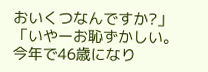おいくつなんですか?」
「いやーお恥ずかしい。今年で46歳になり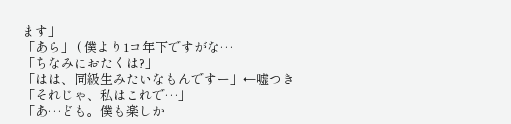ます」
「あら」 ( 僕より1コ年下ですがな…
「ちなみにおたくは?」
「はは、同級生みたいなもんですー」←嘘つき
「それじゃ、私はこれで…」
「あ…ども。僕も楽しか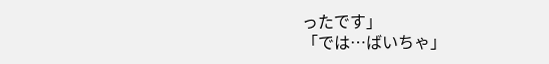ったです」
「では…ばいちゃ」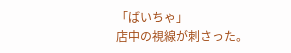「ばいちゃ」
店中の視線が刺さった。